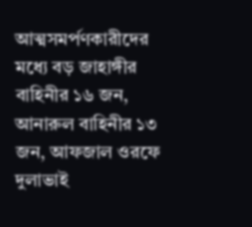আত্মসমর্পণকারীদের মধ্যে বড় জাহাঙ্গীর বাহিনীর ১৬ জন, আনারুল বাহিনীর ১৩ জন, আফজাল ওরফে দুলাভাই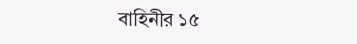বাহিনীর ১৫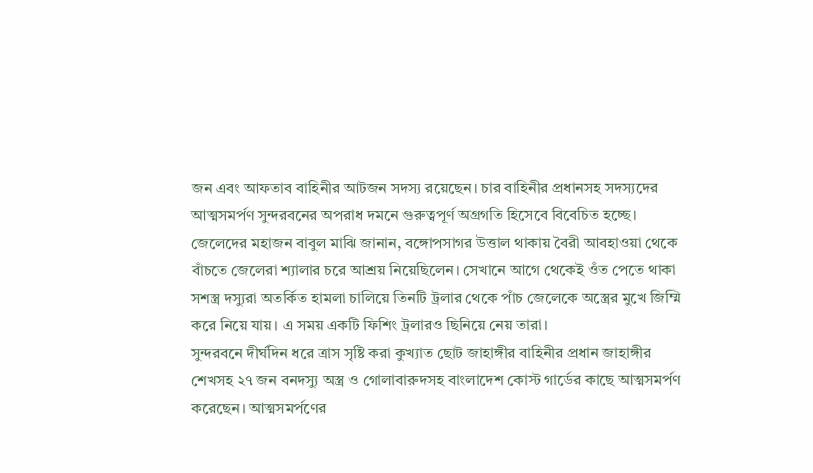জন এবং আফতাব বাহিনীর আটজন সদস্য রয়েছেন। চার বাহিনীর প্রধানসহ সদস্যদের আত্মসমর্পণ সুন্দরবনের অপরাধ দমনে গুরুত্বপূর্ণ অগ্রগতি হিসেবে বিবেচিত হচ্ছে।
জেলেদের মহাজন বাবুল মাঝি জানান, বঙ্গোপসাগর উত্তাল থাকায় বৈরী আবহাওয়া থেকে বাঁচতে জেলেরা শ্যালার চরে আশ্রয় নিয়েছিলেন। সেখানে আগে থেকেই ওঁত পেতে থাকা সশস্ত্র দস্যুরা অতর্কিত হামলা চালিয়ে তিনটি ট্রলার থেকে পাঁচ জেলেকে অস্ত্রের মুখে জিম্মি করে নিয়ে যায়। এ সময় একটি ফিশিং ট্রলারও ছিনিয়ে নেয় তারা।
সুন্দরবনে দীর্ঘদিন ধরে ত্রাস সৃষ্টি করা কুখ্যাত ছোট জাহাঙ্গীর বাহিনীর প্রধান জাহাঙ্গীর শেখসহ ২৭ জন বনদস্যু অস্ত্র ও গোলাবারুদসহ বাংলাদেশ কোস্ট গার্ডের কাছে আত্মসমর্পণ করেছেন। আত্মসমর্পণের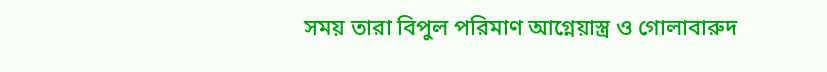সময় তারা বিপুল পরিমাণ আগ্নেয়াস্ত্র ও গোলাবারুদ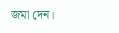জমা দেন।